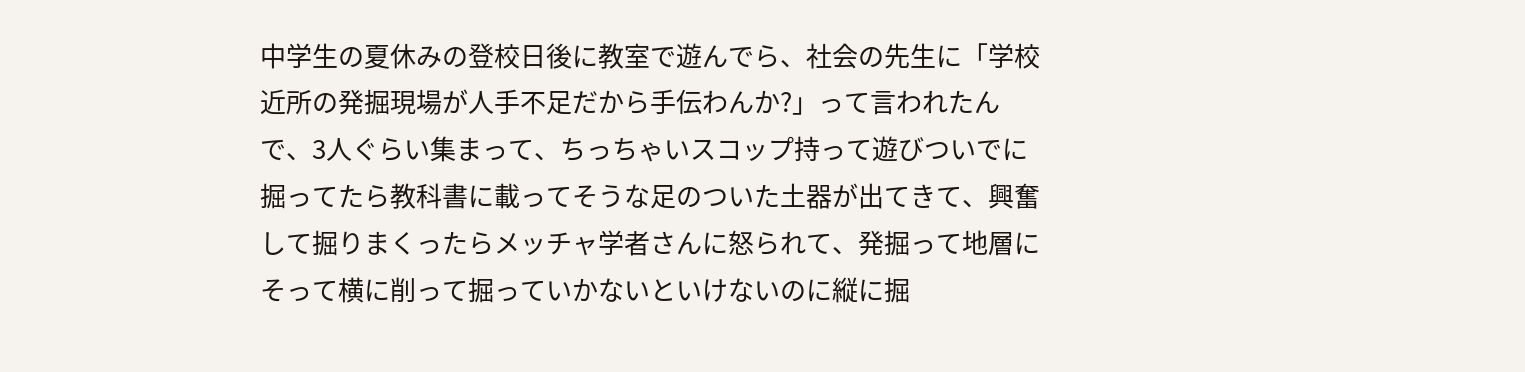中学生の夏休みの登校日後に教室で遊んでら、社会の先生に「学校近所の発掘現場が人手不足だから手伝わんか?」って言われたんで、3人ぐらい集まって、ちっちゃいスコップ持って遊びついでに掘ってたら教科書に載ってそうな足のついた土器が出てきて、興奮して掘りまくったらメッチャ学者さんに怒られて、発掘って地層にそって横に削って掘っていかないといけないのに縦に掘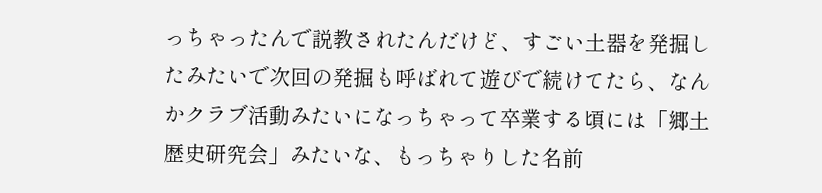っちゃったんで説教されたんだけど、すごい土器を発掘したみたいで次回の発掘も呼ばれて遊びで続けてたら、なんかクラブ活動みたいになっちゃって卒業する頃には「郷土歴史研究会」みたいな、もっちゃりした名前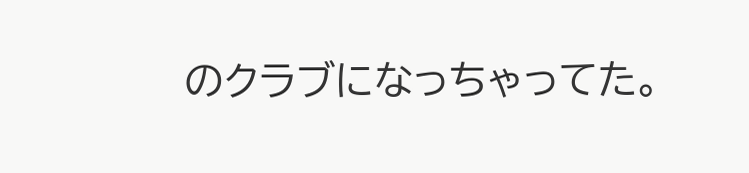のクラブになっちゃってた。